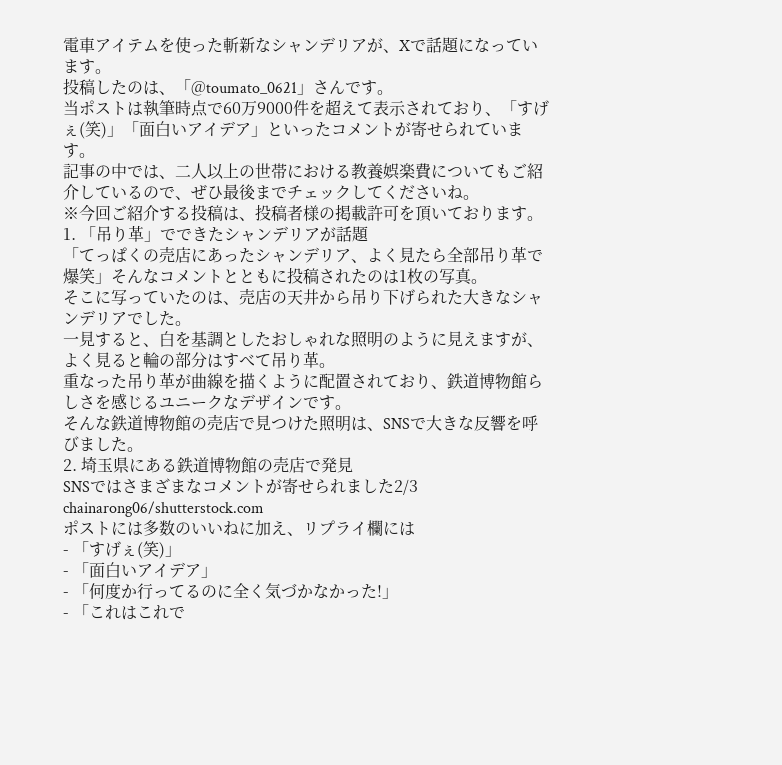電車アイテムを使った斬新なシャンデリアが、Xで話題になっています。
投稿したのは、「@toumato_0621」さんです。
当ポストは執筆時点で60万9000件を超えて表示されており、「すげぇ(笑)」「面白いアイデア」といったコメントが寄せられています。
記事の中では、二人以上の世帯における教養娯楽費についてもご紹介しているので、ぜひ最後までチェックしてくださいね。
※今回ご紹介する投稿は、投稿者様の掲載許可を頂いております。
1. 「吊り革」でできたシャンデリアが話題
「てっぱくの売店にあったシャンデリア、よく見たら全部吊り革で爆笑」そんなコメントとともに投稿されたのは1枚の写真。
そこに写っていたのは、売店の天井から吊り下げられた大きなシャンデリアでした。
一見すると、白を基調としたおしゃれな照明のように見えますが、よく見ると輪の部分はすべて吊り革。
重なった吊り革が曲線を描くように配置されており、鉄道博物館らしさを感じるユニークなデザインです。
そんな鉄道博物館の売店で見つけた照明は、SNSで大きな反響を呼びました。
2. 埼玉県にある鉄道博物館の売店で発見
SNSではさまざまなコメントが寄せられました2/3
chainarong06/shutterstock.com
ポストには多数のいいねに加え、リプライ欄には
- 「すげぇ(笑)」
- 「面白いアイデア」
- 「何度か行ってるのに全く気づかなかった!」
- 「これはこれで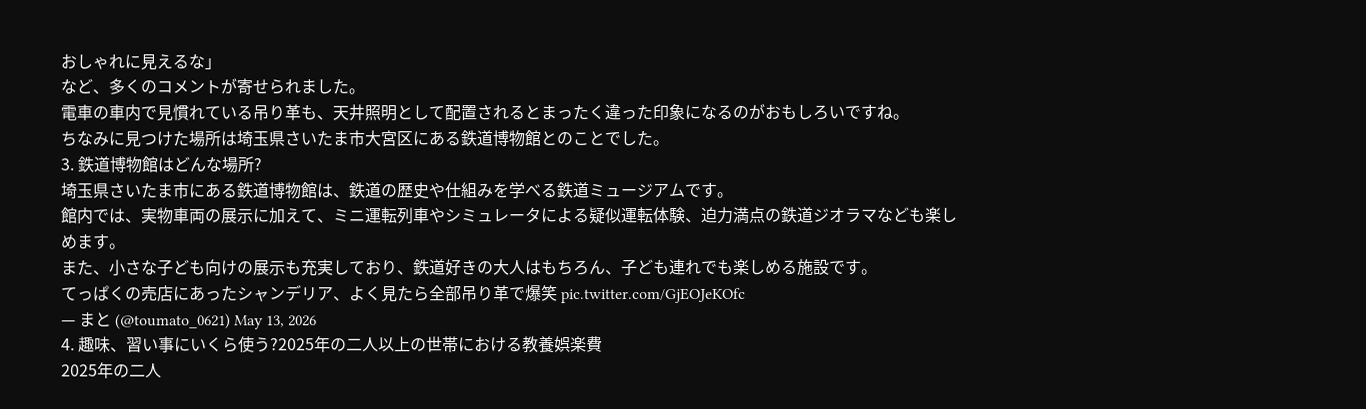おしゃれに見えるな」
など、多くのコメントが寄せられました。
電車の車内で見慣れている吊り革も、天井照明として配置されるとまったく違った印象になるのがおもしろいですね。
ちなみに見つけた場所は埼玉県さいたま市大宮区にある鉄道博物館とのことでした。
3. 鉄道博物館はどんな場所?
埼玉県さいたま市にある鉄道博物館は、鉄道の歴史や仕組みを学べる鉄道ミュージアムです。
館内では、実物車両の展示に加えて、ミニ運転列車やシミュレータによる疑似運転体験、迫力満点の鉄道ジオラマなども楽しめます。
また、小さな子ども向けの展示も充実しており、鉄道好きの大人はもちろん、子ども連れでも楽しめる施設です。
てっぱくの売店にあったシャンデリア、よく見たら全部吊り革で爆笑 pic.twitter.com/GjEOJeKOfc
— まと (@toumato_0621) May 13, 2026
4. 趣味、習い事にいくら使う?2025年の二人以上の世帯における教養娯楽費
2025年の二人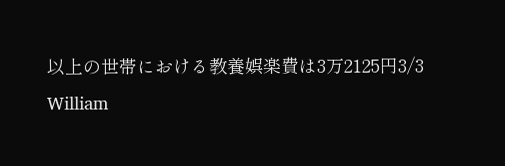以上の世帯における教養娯楽費は3万2125円3/3
William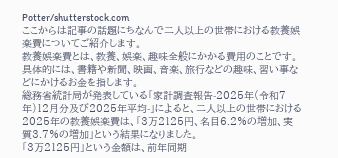Potter/shutterstock.com
ここからは記事の話題にちなんで二人以上の世帯における教養娯楽費についてご紹介します。
教養娯楽費とは、教養、娯楽、趣味全般にかかる費用のことです。具体的には、書籍や新聞、映画、音楽、旅行などの趣味、習い事などにかけるお金を指します。
総務省統計局が発表している「家計調査報告-2025年(令和7年)12月分及び2025年平均-」によると、二人以上の世帯における2025年の教養娯楽費は、「3万2125円、名目6.2%の増加、実質3.7%の増加」という結果になりました。
「3万2125円」という金額は、前年同期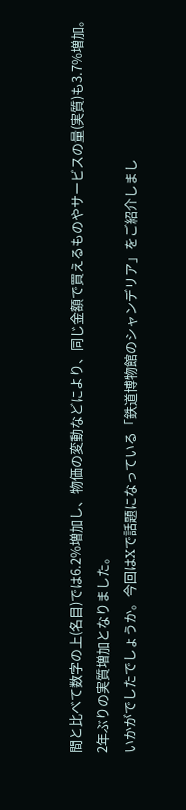間と比べて数字の上(名目)では6.2%増加し、物価の変動などにより、同じ金額で買えるものやサービスの量(実質)も3.7%増加。2年ぶりの実質増加となりました。
いかがでしたでしょうか。今回はXで話題になっている「鉄道博物館のシャンデリア」をご紹介しまし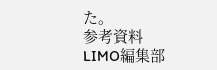た。
参考資料
LIMO編集部